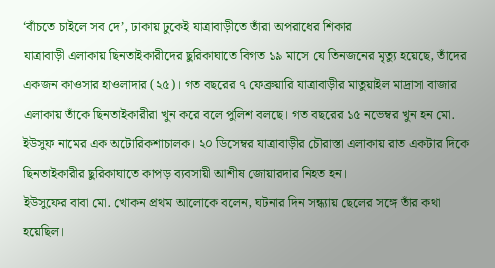‘বাঁচতে চাইলে সব দে’, ঢাকায় ঢুকেই যাত্রাবাড়ীতে তাঁরা অপরাধের শিকার
যাত্রাবাড়ী এলাকায় ছিনতাইকারীদের ছুরিকাঘাতে বিগত ১৯ মাসে যে তিনজনের মৃত্যু হয়েছে, তাঁদের একজন কাওসার হাওলাদার (২৫)। গত বছরের ৭ ফেব্রুয়ারি যাত্রাবাড়ীর মাতুয়াইল মাদ্রাসা বাজার এলাকায় তাঁকে ছিনতাইকারীরা খুন করে বলে পুলিশ বলছে। গত বছরের ১৫ নভেম্বর খুন হন মো. ইউসুফ নামের এক অটোরিকশাচালক। ২০ ডিসেম্বর যাত্রাবাড়ীর চৌরাস্তা এলাকায় রাত একটার দিকে ছিনতাইকারীর ছুরিকাঘাতে কাপড় ব্যবসায়ী আশীষ জোয়ারদার নিহত হন।
ইউসুফের বাবা মো. খোকন প্রথম আলোকে বলেন, ঘটনার দিন সন্ধ্যায় ছেলের সঙ্গে তাঁর কথা হয়েছিল।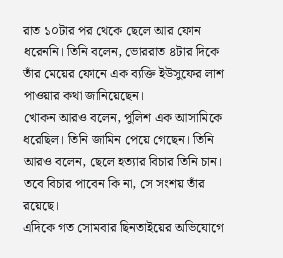রাত ১০টার পর থেকে ছেলে আর ফোন ধরেননি। তিনি বলেন, ভোররাত ৪টার দিকে তাঁর মেয়ের ফোনে এক ব্যক্তি ইউসুফের লাশ পাওয়ার কথা জানিয়েছেন।
খোকন আরও বলেন, পুলিশ এক আসামিকে ধরেছিল। তিনি জামিন পেয়ে গেছেন। তিনি আরও বলেন, ছেলে হত্যার বিচার তিনি চান। তবে বিচার পাবেন কি না, সে সংশয় তাঁর রয়েছে।
এদিকে গত সোমবার ছিনতাইয়ের অভিযোগে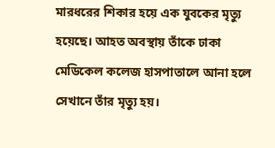মারধরের শিকার হয়ে এক যুবকের মৃত্যু হয়েছে। আহত অবস্থায় তাঁকে ঢাকা মেডিকেল কলেজ হাসপাতালে আনা হলে সেখানে তাঁর মৃত্যু হয়।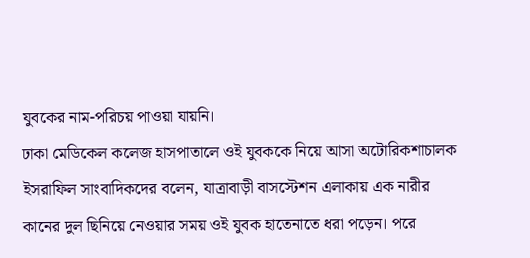যুবকের নাম-পরিচয় পাওয়া যায়নি।
ঢাকা মেডিকেল কলেজ হাসপাতালে ওই যুবককে নিয়ে আসা অটোরিকশাচালক ইসরাফিল সাংবাদিকদের বলেন, যাত্রাবাড়ী বাসস্টেশন এলাকায় এক নারীর কানের দুল ছিনিয়ে নেওয়ার সময় ওই যুবক হাতেনাতে ধরা পড়েন। পরে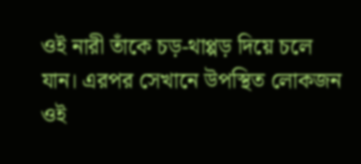ওই নারী তাঁকে চড়-থাপ্পড় দিয়ে চলে যান। এরপর সেখানে উপস্থিত লোকজন ওই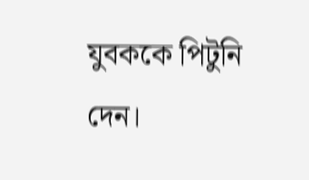যুবককে পিটুনি দেন।